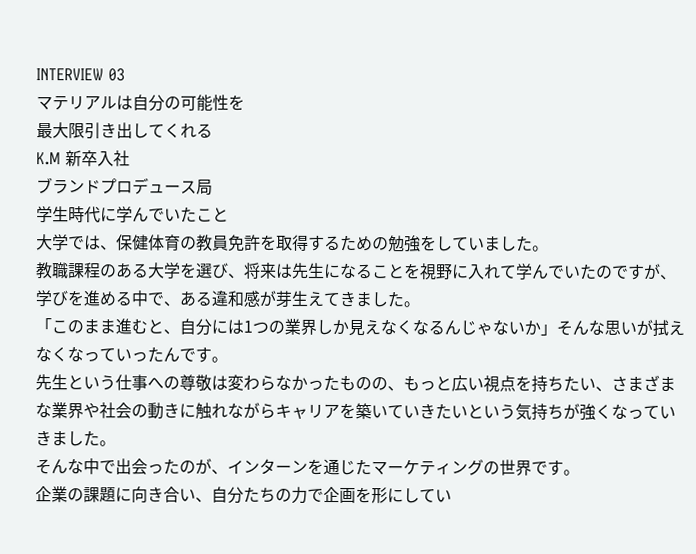INTERVIEW 03
マテリアルは自分の可能性を
最大限引き出してくれる
K.M 新卒入社
ブランドプロデュース局
学生時代に学んでいたこと
大学では、保健体育の教員免許を取得するための勉強をしていました。
教職課程のある大学を選び、将来は先生になることを視野に入れて学んでいたのですが、学びを進める中で、ある違和感が芽生えてきました。
「このまま進むと、自分には1つの業界しか見えなくなるんじゃないか」そんな思いが拭えなくなっていったんです。
先生という仕事への尊敬は変わらなかったものの、もっと広い視点を持ちたい、さまざまな業界や社会の動きに触れながらキャリアを築いていきたいという気持ちが強くなっていきました。
そんな中で出会ったのが、インターンを通じたマーケティングの世界です。
企業の課題に向き合い、自分たちの力で企画を形にしてい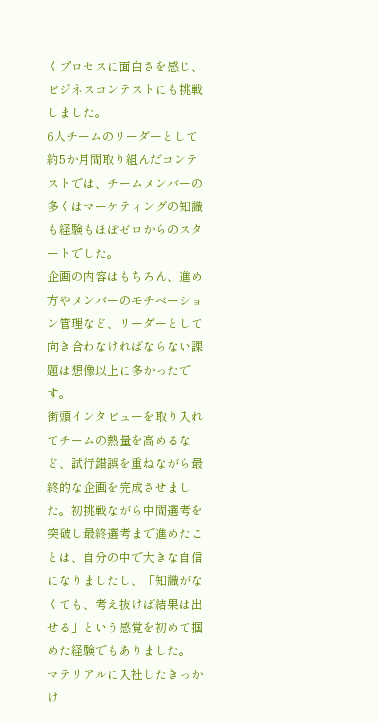くプロセスに面白さを感じ、ビジネスコンテストにも挑戦しました。
6人チームのリーダーとして約5か月間取り組んだコンテストでは、チームメンバーの多くはマーケティングの知識も経験もほぼゼロからのスタートでした。
企画の内容はもちろん、進め方やメンバーのモチベーション管理など、リーダーとして向き合わなければならない課題は想像以上に多かったです。
街頭インタビューを取り入れてチームの熱量を高めるなど、試行錯誤を重ねながら最終的な企画を完成させました。初挑戦ながら中間選考を突破し最終選考まで進めたことは、自分の中で大きな自信になりましたし、「知識がなくても、考え抜けば結果は出せる」という感覚を初めて掴めた経験でもありました。
マテリアルに入社したきっかけ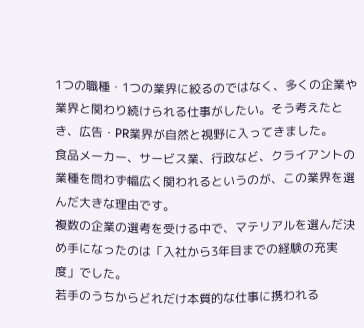1つの職種・1つの業界に絞るのではなく、多くの企業や業界と関わり続けられる仕事がしたい。そう考えたとき、広告・PR業界が自然と視野に入ってきました。
食品メーカー、サービス業、行政など、クライアントの業種を問わず幅広く関われるというのが、この業界を選んだ大きな理由です。
複数の企業の選考を受ける中で、マテリアルを選んだ決め手になったのは「入社から3年目までの経験の充実度」でした。
若手のうちからどれだけ本質的な仕事に携われる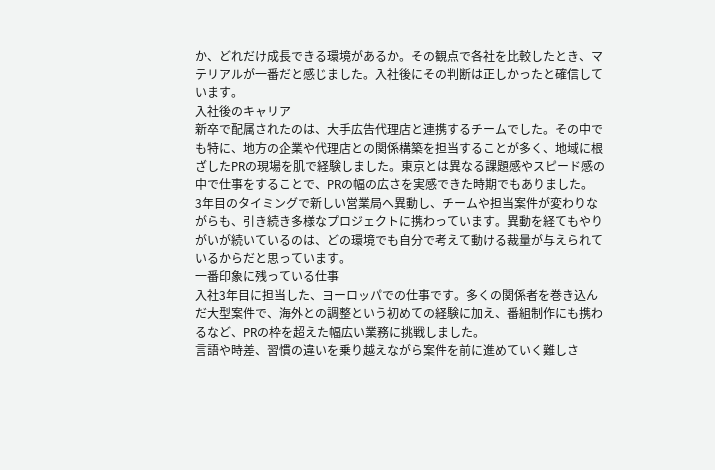か、どれだけ成長できる環境があるか。その観点で各社を比較したとき、マテリアルが一番だと感じました。入社後にその判断は正しかったと確信しています。
入社後のキャリア
新卒で配属されたのは、大手広告代理店と連携するチームでした。その中でも特に、地方の企業や代理店との関係構築を担当することが多く、地域に根ざしたPRの現場を肌で経験しました。東京とは異なる課題感やスピード感の中で仕事をすることで、PRの幅の広さを実感できた時期でもありました。
3年目のタイミングで新しい営業局へ異動し、チームや担当案件が変わりながらも、引き続き多様なプロジェクトに携わっています。異動を経てもやりがいが続いているのは、どの環境でも自分で考えて動ける裁量が与えられているからだと思っています。
一番印象に残っている仕事
入社3年目に担当した、ヨーロッパでの仕事です。多くの関係者を巻き込んだ大型案件で、海外との調整という初めての経験に加え、番組制作にも携わるなど、PRの枠を超えた幅広い業務に挑戦しました。
言語や時差、習慣の違いを乗り越えながら案件を前に進めていく難しさ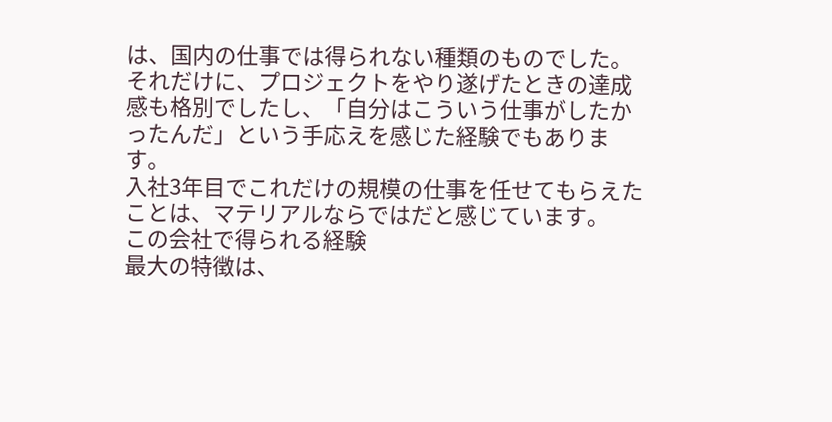は、国内の仕事では得られない種類のものでした。
それだけに、プロジェクトをやり遂げたときの達成感も格別でしたし、「自分はこういう仕事がしたかったんだ」という手応えを感じた経験でもあります。
入社3年目でこれだけの規模の仕事を任せてもらえたことは、マテリアルならではだと感じています。
この会社で得られる経験
最大の特徴は、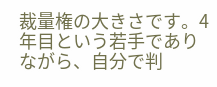裁量権の大きさです。4年目という若手でありながら、自分で判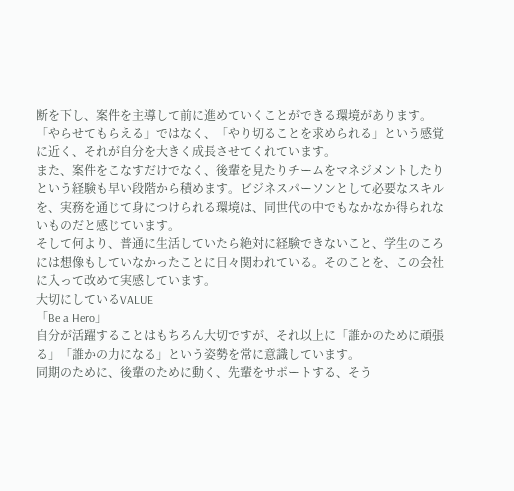断を下し、案件を主導して前に進めていくことができる環境があります。「やらせてもらえる」ではなく、「やり切ることを求められる」という感覚に近く、それが自分を大きく成長させてくれています。
また、案件をこなすだけでなく、後輩を見たりチームをマネジメントしたりという経験も早い段階から積めます。ビジネスパーソンとして必要なスキルを、実務を通じて身につけられる環境は、同世代の中でもなかなか得られないものだと感じています。
そして何より、普通に生活していたら絶対に経験できないこと、学生のころには想像もしていなかったことに日々関われている。そのことを、この会社に入って改めて実感しています。
大切にしているVALUE
「Be a Hero」
自分が活躍することはもちろん大切ですが、それ以上に「誰かのために頑張る」「誰かの力になる」という姿勢を常に意識しています。
同期のために、後輩のために動く、先輩をサポートする、そう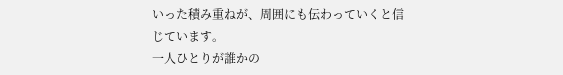いった積み重ねが、周囲にも伝わっていくと信じています。
一人ひとりが誰かの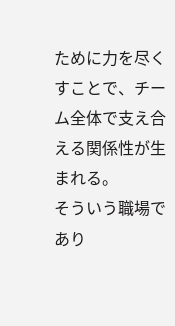ために力を尽くすことで、チーム全体で支え合える関係性が生まれる。
そういう職場であり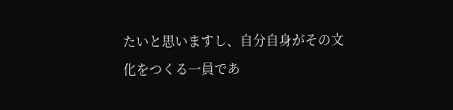たいと思いますし、自分自身がその文化をつくる一員であ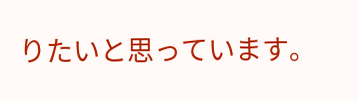りたいと思っています。